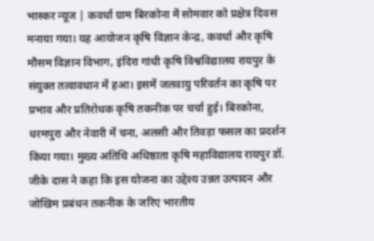भास्कर न्यूज | कवर्धा ग्राम बिरकोना में सोमवार को प्रक्षेत्र दिवस मनाया गया। यह आयोजन कृषि विज्ञान केन्द्र, कवर्धा और कृषि मौसम विज्ञान विभाग, इंदिरा गांधी कृषि विश्वविद्यालय रायपुर के संयुक्त तत्वावधान में हआ। इसमें जलवायु परिवर्तन का कृषि पर प्रभाव और प्रतिरोधक कृषि तकनीक पर चर्चा हुई। बिरकोना, धरमपुरा और नेवारी में चना, अलसी और तिवड़ा फसल का प्रदर्शन किया गया। मुख्य अतिथि अधिष्ठाता कृषि महाविद्यालय रायपुर डॉ. जीके दास ने कहा कि इस योजना का उद्देश्य उन्नत उत्पादन और जोखिम प्रबंधन तकनीक के जरिए भारतीय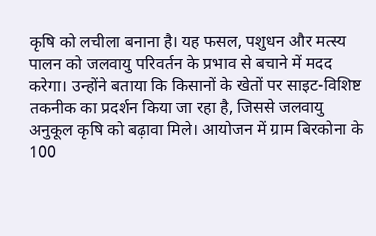कृषि को लचीला बनाना है। यह फसल, पशुधन और मत्स्य पालन को जलवायु परिवर्तन के प्रभाव से बचाने में मदद करेगा। उन्होंने बताया कि किसानों के खेतों पर साइट-विशिष्ट तकनीक का प्रदर्शन किया जा रहा है, जिससे जलवायु अनुकूल कृषि को बढ़ावा मिले। आयोजन में ग्राम बिरकोना के 100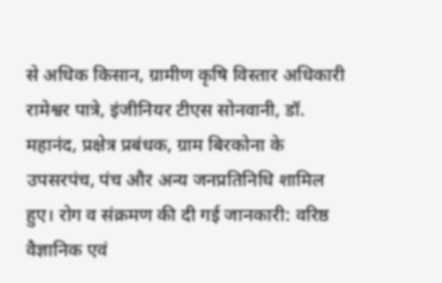से अधिक किसान, ग्रामीण कृषि विस्तार अधिकारी रामेश्वर पात्रे, इंजीनियर टीएस सोनवानी, डॉ. महानंद, प्रक्षेत्र प्रबंधक, ग्राम बिरकोना के उपसरपंच, पंच और अन्य जनप्रतिनिधि शामिल हुए। रोग व संक्रमण की दी गई जानकारी: वरिष्ठ वैज्ञानिक एवं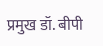प्रमुख डॉ. बीपी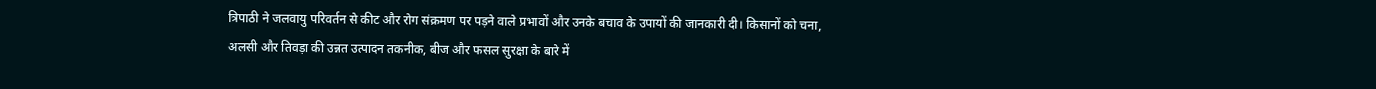त्रिपाठी ने जलवायु परिवर्तन से कीट और रोग संक्रमण पर पड़ने वाले प्रभावों और उनके बचाव के उपायों की जानकारी दी। किसानों को चना, अलसी और तिवड़ा की उन्नत उत्पादन तकनीक, बीज और फसल सुरक्षा के बारे में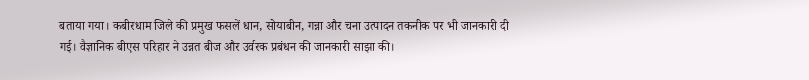बताया गया। कबीरधाम जिले की प्रमुख फसलें धान, सोयाबीन, गन्ना और चना उत्पादन तकनीक पर भी जानकारी दी गई। वैज्ञानिक बीएस परिहार ने उन्नत बीज और उर्वरक प्रबंधन की जानकारी साझा की।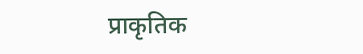प्राकृतिक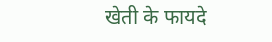खेती के फायदे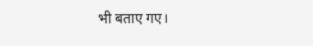भी बताए गए।